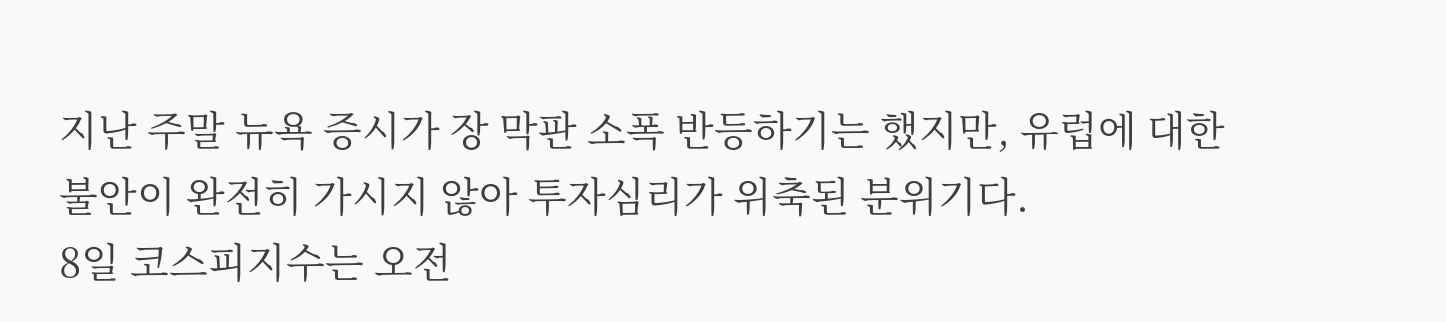지난 주말 뉴욕 증시가 장 막판 소폭 반등하기는 했지만, 유럽에 대한 불안이 완전히 가시지 않아 투자심리가 위축된 분위기다.
8일 코스피지수는 오전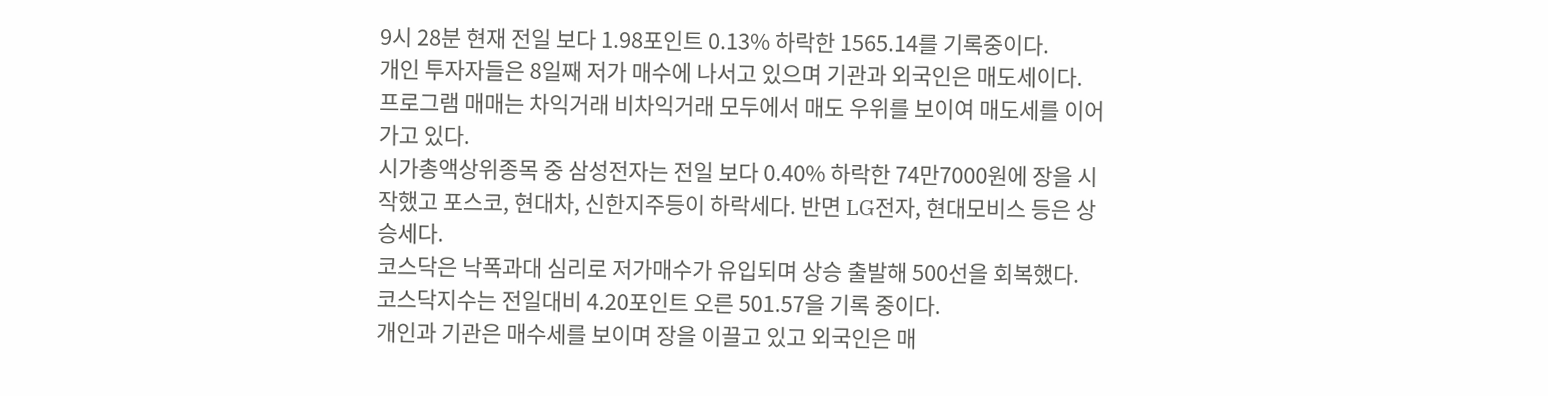9시 28분 현재 전일 보다 1.98포인트 0.13% 하락한 1565.14를 기록중이다.
개인 투자자들은 8일째 저가 매수에 나서고 있으며 기관과 외국인은 매도세이다.
프로그램 매매는 차익거래 비차익거래 모두에서 매도 우위를 보이여 매도세를 이어가고 있다.
시가총액상위종목 중 삼성전자는 전일 보다 0.40% 하락한 74만7000원에 장을 시작했고 포스코, 현대차, 신한지주등이 하락세다. 반면 LG전자, 현대모비스 등은 상승세다.
코스닥은 낙폭과대 심리로 저가매수가 유입되며 상승 출발해 500선을 회복했다.
코스닥지수는 전일대비 4.20포인트 오른 501.57을 기록 중이다.
개인과 기관은 매수세를 보이며 장을 이끌고 있고 외국인은 매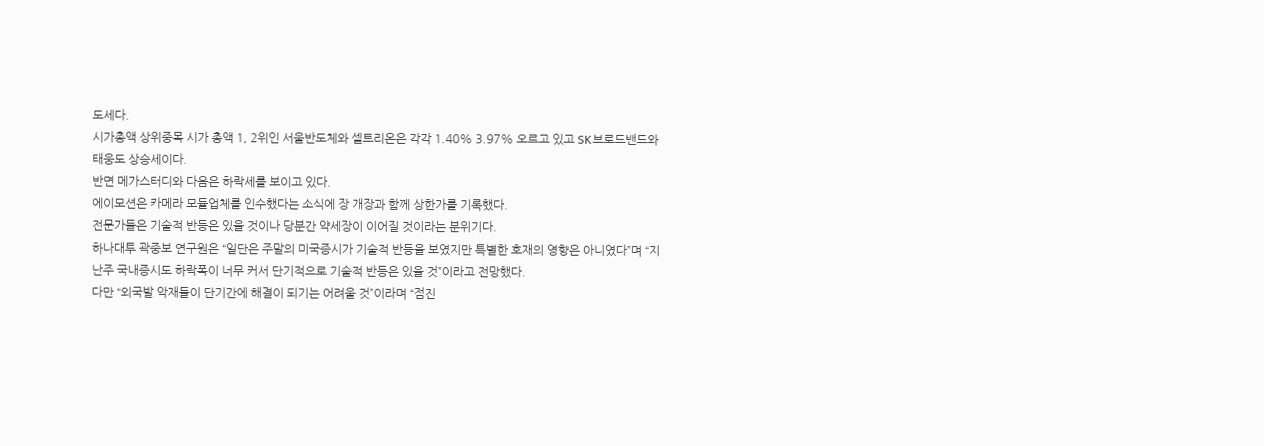도세다.
시가총액 상위중목 시가 총액 1, 2위인 서울반도체와 셀트리온은 각각 1.40% 3.97% 오르고 있고 SK브로드밴드와 태웅도 상승세이다.
반면 메가스터디와 다음은 하락세를 보이고 있다.
에이모션은 카메라 모듈업체를 인수했다는 소식에 장 개장과 함께 상한가를 기록했다.
전문가들은 기술적 반등은 있을 것이나 당분간 약세장이 이어질 것이라는 분위기다.
하나대투 곽중보 연구원은 “일단은 주말의 미국증시가 기술적 반등을 보였지만 특별한 호재의 영향은 아니였다”며 “지난주 국내증시도 하락폭이 너무 커서 단기적으로 기술적 반등은 있을 것”이라고 전망했다.
다만 “외국발 악재들이 단기간에 해결이 되기는 어려울 것”이라며 “점진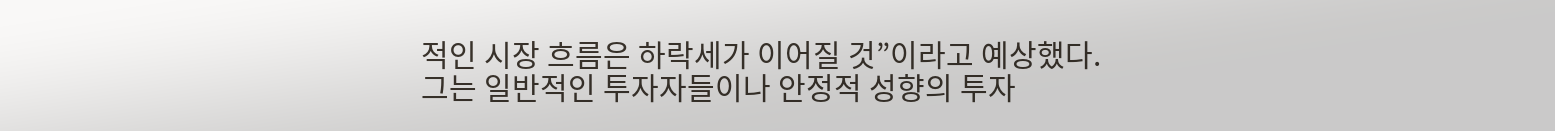적인 시장 흐름은 하락세가 이어질 것”이라고 예상했다.
그는 일반적인 투자자들이나 안정적 성향의 투자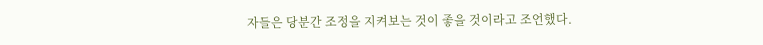자들은 당분간 조정을 지켜보는 것이 좋을 것이라고 조언했다.